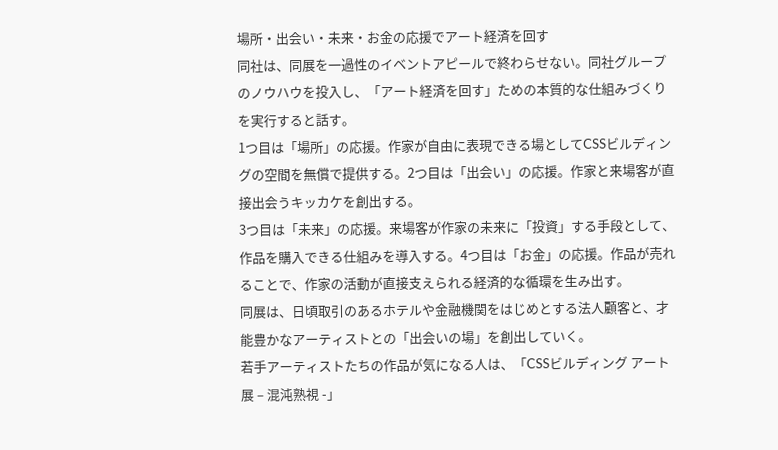場所・出会い・未来・お金の応援でアート経済を回す
同社は、同展を一過性のイベントアピールで終わらせない。同社グループのノウハウを投入し、「アート経済を回す」ための本質的な仕組みづくりを実行すると話す。
1つ目は「場所」の応援。作家が自由に表現できる場としてCSSビルディングの空間を無償で提供する。2つ目は「出会い」の応援。作家と来場客が直接出会うキッカケを創出する。
3つ目は「未来」の応援。来場客が作家の未来に「投資」する手段として、作品を購入できる仕組みを導入する。4つ目は「お金」の応援。作品が売れることで、作家の活動が直接支えられる経済的な循環を生み出す。
同展は、日頃取引のあるホテルや金融機関をはじめとする法人顧客と、才能豊かなアーティストとの「出会いの場」を創出していく。
若手アーティストたちの作品が気になる人は、「CSSビルディング アート展 – 混沌熟視 -」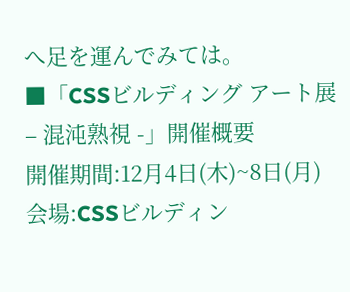へ足を運んでみては。
■「CSSビルディング アート展 – 混沌熟視 -」開催概要
開催期間:12月4日(木)~8日(月)
会場:CSSビルディン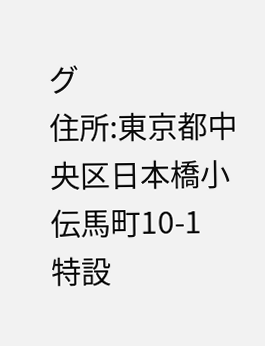グ
住所:東京都中央区日本橋小伝馬町10-1
特設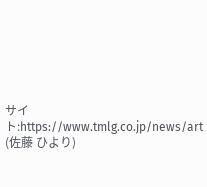サイト:https://www.tmlg.co.jp/news/art
(佐藤 ひより)